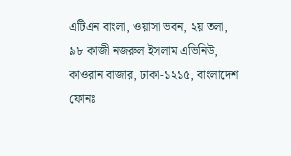এটিএন বাংলা, ওয়াসা ভবন, ২য় তলা, ৯৮ কাজী নজরুল ইসলাম এভিনিউ, কাওরান বাজার, ঢাকা-১২১৫, বাংলাদেশ
ফোনঃ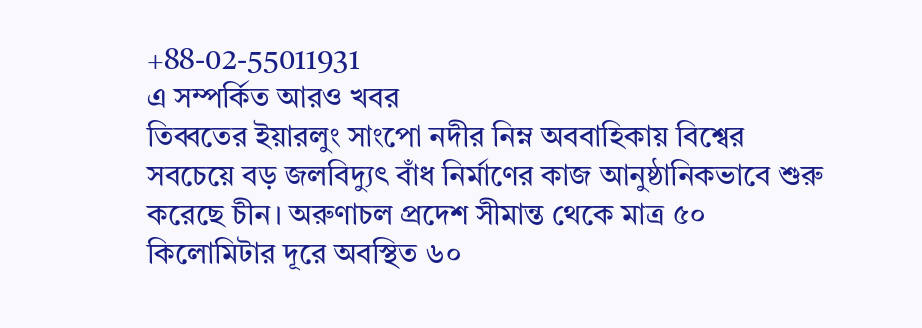+88-02-55011931
এ সম্পর্কিত আরও খবর
তিব্বতের ইয়ারলুং সাংপো নদীর নিম্ন অববাহিকায় বিশ্বের সবচেয়ে বড় জলবিদ্যুৎ বাঁধ নির্মাণের কাজ আনুষ্ঠানিকভাবে শুরু করেছে চীন। অরুণাচল প্রদেশ সীমান্ত থেকে মাত্র ৫০ কিলোমিটার দূরে অবস্থিত ৬০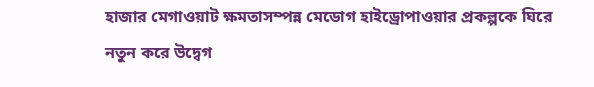হাজার মেগাওয়াট ক্ষমতাসম্পন্ন মেডোগ হাইড্রোপাওয়ার প্রকল্পকে ঘিরে নতুন করে উদ্বেগ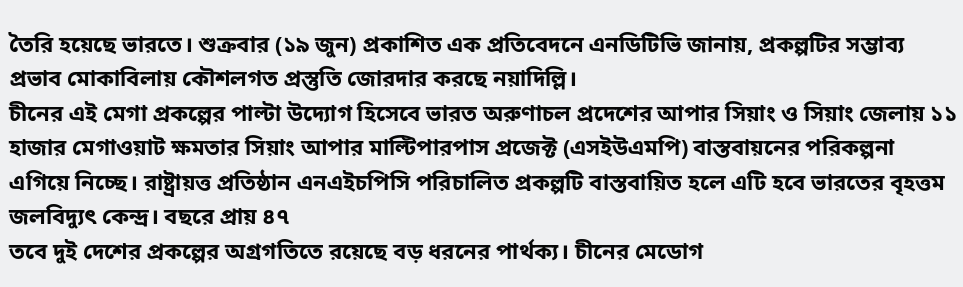তৈরি হয়েছে ভারতে। শুক্রবার (১৯ জুন) প্রকাশিত এক প্রতিবেদনে এনডিটিভি জানায়, প্রকল্পটির সম্ভাব্য প্রভাব মোকাবিলায় কৌশলগত প্রস্তুতি জোরদার করছে নয়াদিল্লি।
চীনের এই মেগা প্রকল্পের পাল্টা উদ্যোগ হিসেবে ভারত অরুণাচল প্রদেশের আপার সিয়াং ও সিয়াং জেলায় ১১ হাজার মেগাওয়াট ক্ষমতার সিয়াং আপার মাল্টিপারপাস প্রজেক্ট (এসইউএমপি) বাস্তবায়নের পরিকল্পনা এগিয়ে নিচ্ছে। রাষ্ট্রায়ত্ত প্রতিষ্ঠান এনএইচপিসি পরিচালিত প্রকল্পটি বাস্তবায়িত হলে এটি হবে ভারতের বৃহত্তম জলবিদ্যুৎ কেন্দ্র। বছরে প্রায় ৪৭
তবে দুই দেশের প্রকল্পের অগ্রগতিতে রয়েছে বড় ধরনের পার্থক্য। চীনের মেডোগ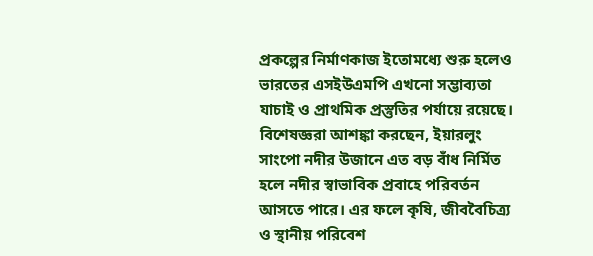প্রকল্পের নির্মাণকাজ ইতোমধ্যে শুরু হলেও ভারতের এসইউএমপি এখনো সম্ভাব্যতা যাচাই ও প্রাথমিক প্রস্তুতির পর্যায়ে রয়েছে। বিশেষজ্ঞরা আশঙ্কা করছেন, ইয়ারলুং সাংপো নদীর উজানে এত বড় বাঁধ নির্মিত হলে নদীর স্বাভাবিক প্রবাহে পরিবর্তন আসতে পারে। এর ফলে কৃষি, জীববৈচিত্র্য ও স্থানীয় পরিবেশ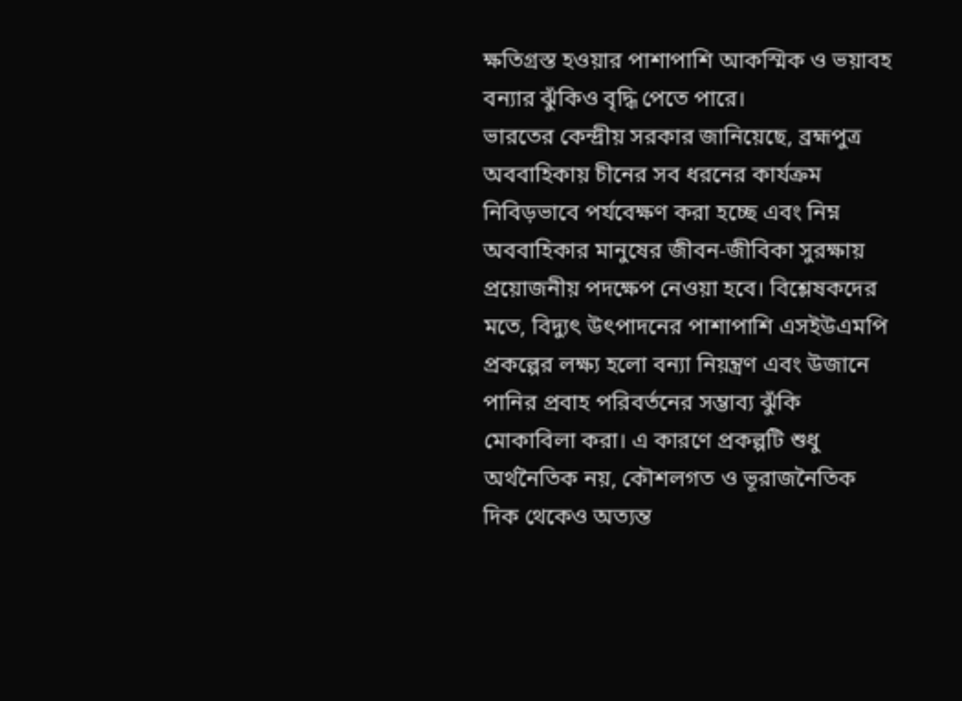ক্ষতিগ্রস্ত হওয়ার পাশাপাশি আকস্মিক ও ভয়াবহ বন্যার ঝুঁকিও বৃদ্ধি পেতে পারে।
ভারতের কেন্দ্রীয় সরকার জানিয়েছে, ব্রহ্মপুত্র অববাহিকায় চীনের সব ধরনের কার্যক্রম নিবিড়ভাবে পর্যবেক্ষণ করা হচ্ছে এবং নিম্ন অববাহিকার মানুষের জীবন-জীবিকা সুরক্ষায় প্রয়োজনীয় পদক্ষেপ নেওয়া হবে। বিশ্লেষকদের মতে, বিদ্যুৎ উৎপাদনের পাশাপাশি এসইউএমপি প্রকল্পের লক্ষ্য হলো বন্যা নিয়ন্ত্রণ এবং উজানে পানির প্রবাহ পরিবর্তনের সম্ভাব্য ঝুঁকি মোকাবিলা করা। এ কারণে প্রকল্পটি শুধু অর্থনৈতিক নয়, কৌশলগত ও ভূরাজনৈতিক দিক থেকেও অত্যন্ত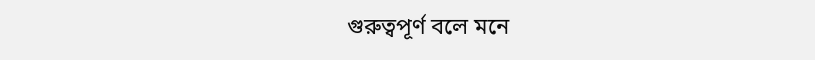গুরুত্বপূর্ণ বলে মনে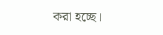করা হচ্ছে।